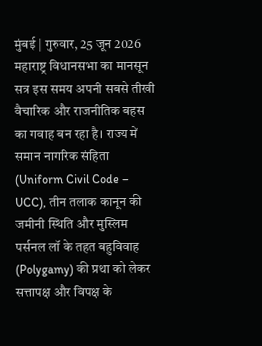मुंबई | गुरुवार, 25 जून 2026
महाराष्ट्र विधानसभा का मानसून सत्र इस समय अपनी सबसे तीखी वैचारिक और राजनीतिक बहस का गवाह बन रहा है। राज्य में समान नागरिक संहिता (Uniform Civil Code – UCC), तीन तलाक कानून की जमीनी स्थिति और मुस्लिम पर्सनल लॉ के तहत बहुविवाह (Polygamy) की प्रथा को लेकर सत्तापक्ष और विपक्ष के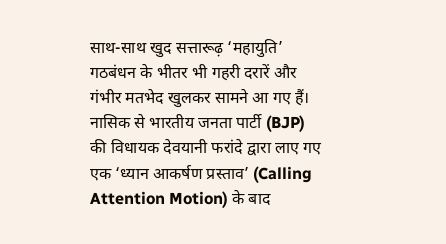साथ-साथ खुद सत्तारूढ़ ‘महायुति’ गठबंधन के भीतर भी गहरी दरारें और गंभीर मतभेद खुलकर सामने आ गए हैं।
नासिक से भारतीय जनता पार्टी (BJP) की विधायक देवयानी फरांदे द्वारा लाए गए एक ‘ध्यान आकर्षण प्रस्ताव’ (Calling Attention Motion) के बाद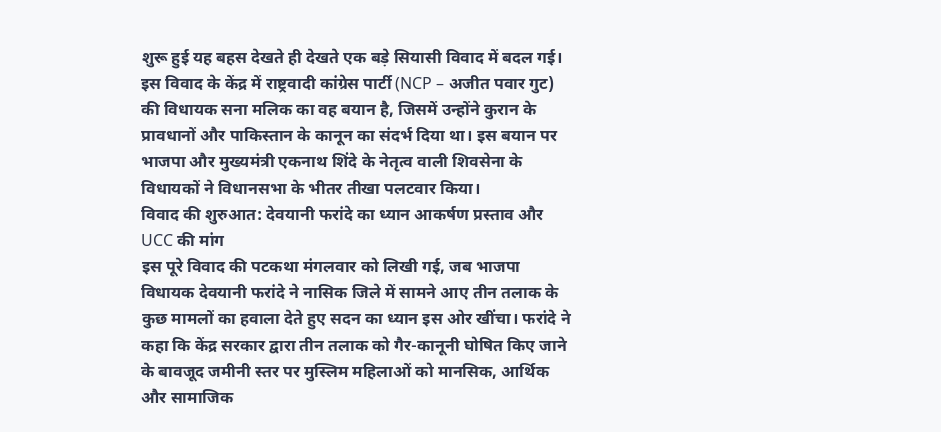शुरू हुई यह बहस देखते ही देखते एक बड़े सियासी विवाद में बदल गई। इस विवाद के केंद्र में राष्ट्रवादी कांग्रेस पार्टी (NCP – अजीत पवार गुट) की विधायक सना मलिक का वह बयान है, जिसमें उन्होंने कुरान के प्रावधानों और पाकिस्तान के कानून का संदर्भ दिया था। इस बयान पर भाजपा और मुख्यमंत्री एकनाथ शिंदे के नेतृत्व वाली शिवसेना के विधायकों ने विधानसभा के भीतर तीखा पलटवार किया।
विवाद की शुरुआत: देवयानी फरांदे का ध्यान आकर्षण प्रस्ताव और UCC की मांग
इस पूरे विवाद की पटकथा मंगलवार को लिखी गई, जब भाजपा विधायक देवयानी फरांदे ने नासिक जिले में सामने आए तीन तलाक के कुछ मामलों का हवाला देते हुए सदन का ध्यान इस ओर खींचा। फरांदे ने कहा कि केंद्र सरकार द्वारा तीन तलाक को गैर-कानूनी घोषित किए जाने के बावजूद जमीनी स्तर पर मुस्लिम महिलाओं को मानसिक, आर्थिक और सामाजिक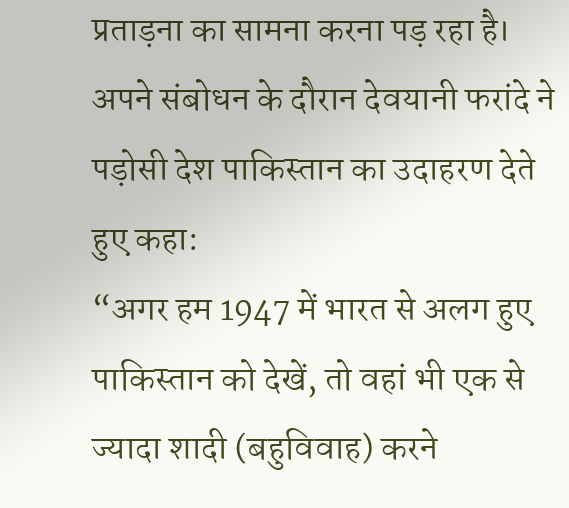प्रताड़ना का सामना करना पड़ रहा है।
अपने संबोधन के दौरान देवयानी फरांदे ने पड़ोसी देश पाकिस्तान का उदाहरण देते हुए कहा:
“अगर हम 1947 में भारत से अलग हुए पाकिस्तान को देखें, तो वहां भी एक से ज्यादा शादी (बहुविवाह) करने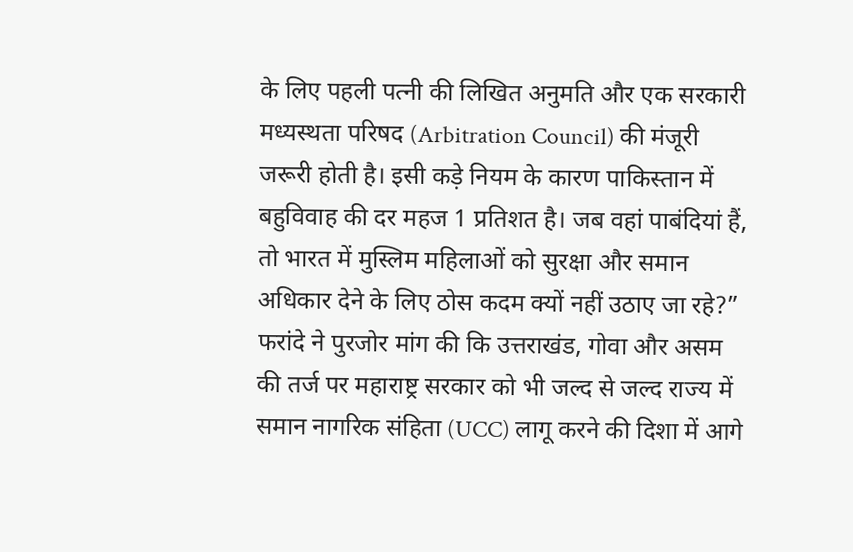के लिए पहली पत्नी की लिखित अनुमति और एक सरकारी मध्यस्थता परिषद (Arbitration Council) की मंजूरी जरूरी होती है। इसी कड़े नियम के कारण पाकिस्तान में बहुविवाह की दर महज 1 प्रतिशत है। जब वहां पाबंदियां हैं, तो भारत में मुस्लिम महिलाओं को सुरक्षा और समान अधिकार देने के लिए ठोस कदम क्यों नहीं उठाए जा रहे?”
फरांदे ने पुरजोर मांग की कि उत्तराखंड, गोवा और असम की तर्ज पर महाराष्ट्र सरकार को भी जल्द से जल्द राज्य में समान नागरिक संहिता (UCC) लागू करने की दिशा में आगे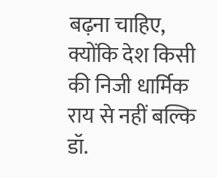बढ़ना चाहिए, क्योंकि देश किसी की निजी धार्मिक राय से नहीं बल्कि डॉ.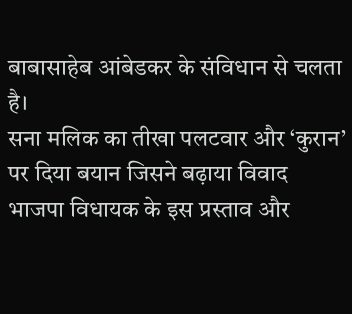बाबासाहेब आंबेडकर के संविधान से चलता है।
सना मलिक का तीखा पलटवार और ‘कुरान’ पर दिया बयान जिसने बढ़ाया विवाद
भाजपा विधायक के इस प्रस्ताव और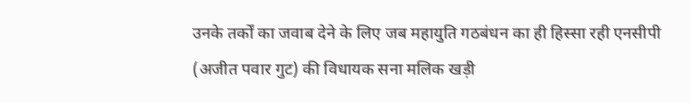उनके तर्कों का जवाब देने के लिए जब महायुति गठबंधन का ही हिस्सा रही एनसीपी (अजीत पवार गुट) की विधायक सना मलिक खड़ी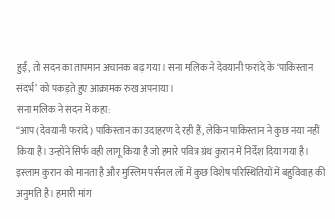हुईं, तो सदन का तापमान अचानक बढ़ गया। सना मलिक ने देवयानी फरांदे के ‘पाकिस्तान संदर्भ’ को पकड़ते हुए आक्रामक रुख अपनाया।
सना मलिक ने सदन में कहा:
“आप (देवयानी फरांदे) पाकिस्तान का उदाहरण दे रही हैं, लेकिन पाकिस्तान ने कुछ नया नहीं किया है। उन्होंने सिर्फ वही लागू किया है जो हमारे पवित्र ग्रंथ कुरान में निर्देश दिया गया है। इस्लाम कुरान को मानता है और मुस्लिम पर्सनल लॉ में कुछ विशेष परिस्थितियों में बहुविवाह की अनुमति है। हमारी मांग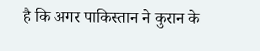है कि अगर पाकिस्तान ने कुरान के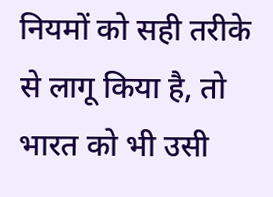नियमों को सही तरीके से लागू किया है, तो भारत को भी उसी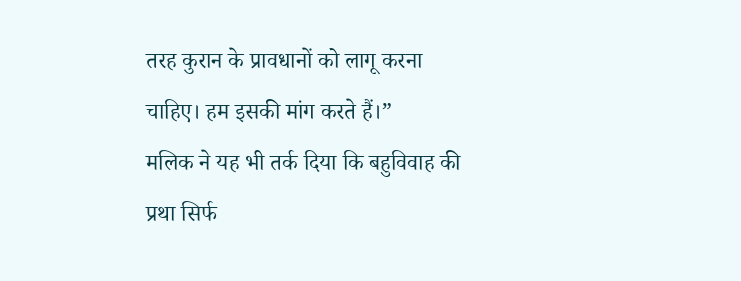तरह कुरान के प्रावधानों को लागू करना चाहिए। हम इसकी मांग करते हैं।”
मलिक ने यह भी तर्क दिया कि बहुविवाह की प्रथा सिर्फ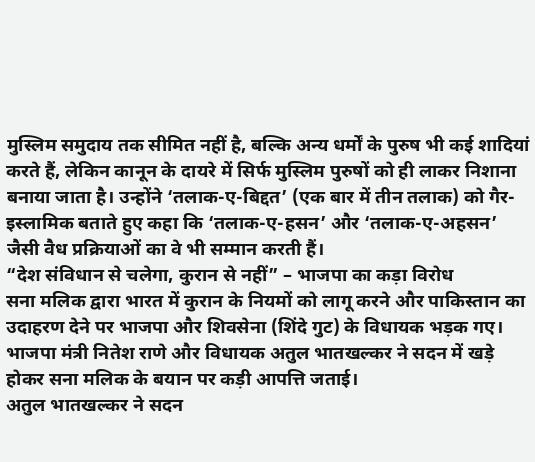मुस्लिम समुदाय तक सीमित नहीं है, बल्कि अन्य धर्मों के पुरुष भी कई शादियां करते हैं, लेकिन कानून के दायरे में सिर्फ मुस्लिम पुरुषों को ही लाकर निशाना बनाया जाता है। उन्होंने ‘तलाक-ए-बिद्दत’ (एक बार में तीन तलाक) को गैर-इस्लामिक बताते हुए कहा कि ‘तलाक-ए-हसन’ और ‘तलाक-ए-अहसन’ जैसी वैध प्रक्रियाओं का वे भी सम्मान करती हैं।
“देश संविधान से चलेगा, कुरान से नहीं” – भाजपा का कड़ा विरोध
सना मलिक द्वारा भारत में कुरान के नियमों को लागू करने और पाकिस्तान का उदाहरण देने पर भाजपा और शिवसेना (शिंदे गुट) के विधायक भड़क गए। भाजपा मंत्री नितेश राणे और विधायक अतुल भातखल्कर ने सदन में खड़े होकर सना मलिक के बयान पर कड़ी आपत्ति जताई।
अतुल भातखल्कर ने सदन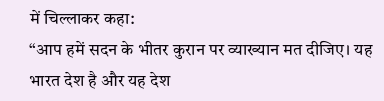में चिल्लाकर कहा:
“आप हमें सदन के भीतर कुरान पर व्याख्यान मत दीजिए। यह भारत देश है और यह देश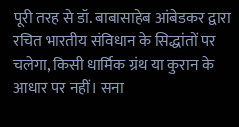पूरी तरह से डॉ. बाबासाहेब आंबेडकर द्वारा रचित भारतीय संविधान के सिद्धांतों पर चलेगा, किसी धार्मिक ग्रंथ या कुरान के आधार पर नहीं। सना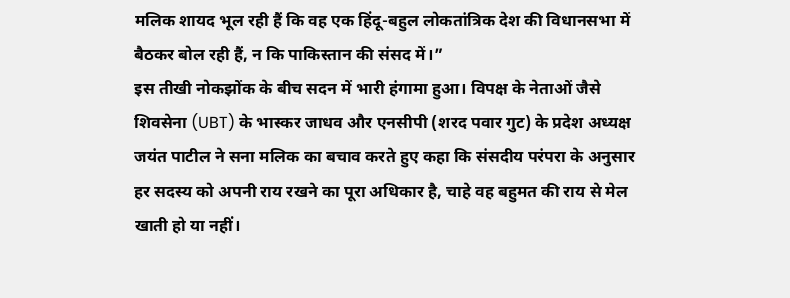मलिक शायद भूल रही हैं कि वह एक हिंदू-बहुल लोकतांत्रिक देश की विधानसभा में बैठकर बोल रही हैं, न कि पाकिस्तान की संसद में।”
इस तीखी नोकझोंक के बीच सदन में भारी हंगामा हुआ। विपक्ष के नेताओं जैसे शिवसेना (UBT) के भास्कर जाधव और एनसीपी (शरद पवार गुट) के प्रदेश अध्यक्ष जयंत पाटील ने सना मलिक का बचाव करते हुए कहा कि संसदीय परंपरा के अनुसार हर सदस्य को अपनी राय रखने का पूरा अधिकार है, चाहे वह बहुमत की राय से मेल खाती हो या नहीं।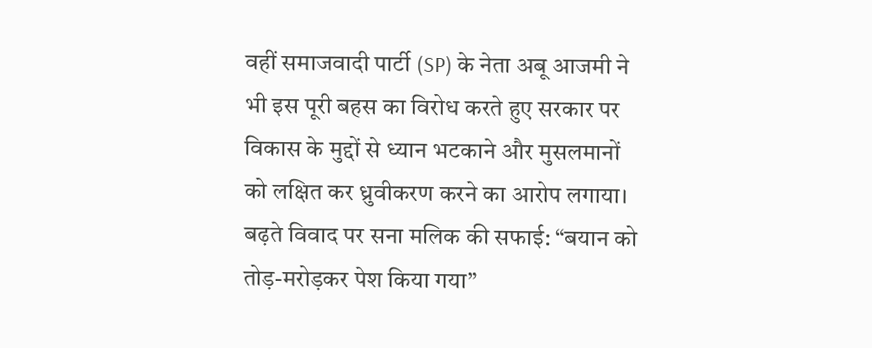वहीं समाजवादी पार्टी (SP) के नेता अबू आजमी ने भी इस पूरी बहस का विरोध करते हुए सरकार पर विकास के मुद्दों से ध्यान भटकाने और मुसलमानों को लक्षित कर ध्रुवीकरण करने का आरोप लगाया।
बढ़ते विवाद पर सना मलिक की सफाई: “बयान को तोड़-मरोड़कर पेश किया गया”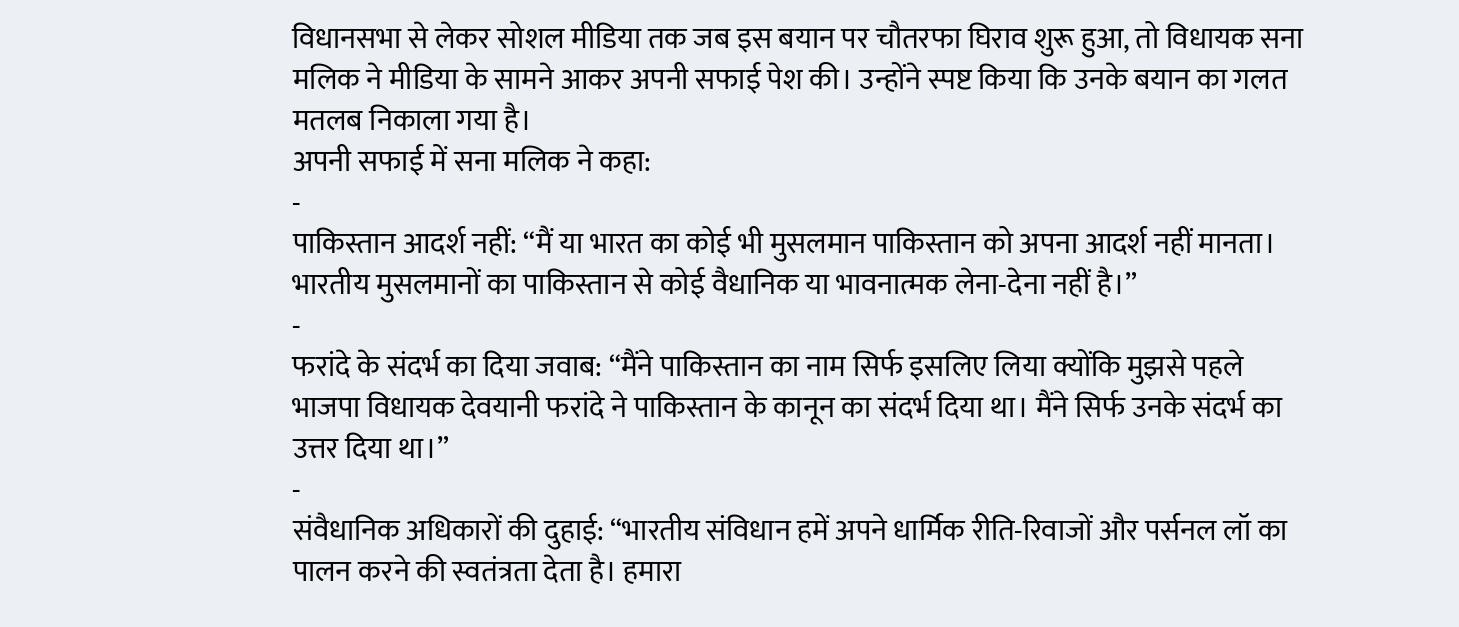विधानसभा से लेकर सोशल मीडिया तक जब इस बयान पर चौतरफा घिराव शुरू हुआ, तो विधायक सना मलिक ने मीडिया के सामने आकर अपनी सफाई पेश की। उन्होंने स्पष्ट किया कि उनके बयान का गलत मतलब निकाला गया है।
अपनी सफाई में सना मलिक ने कहा:
-
पाकिस्तान आदर्श नहीं: “मैं या भारत का कोई भी मुसलमान पाकिस्तान को अपना आदर्श नहीं मानता। भारतीय मुसलमानों का पाकिस्तान से कोई वैधानिक या भावनात्मक लेना-देना नहीं है।”
-
फरांदे के संदर्भ का दिया जवाब: “मैंने पाकिस्तान का नाम सिर्फ इसलिए लिया क्योंकि मुझसे पहले भाजपा विधायक देवयानी फरांदे ने पाकिस्तान के कानून का संदर्भ दिया था। मैंने सिर्फ उनके संदर्भ का उत्तर दिया था।”
-
संवैधानिक अधिकारों की दुहाई: “भारतीय संविधान हमें अपने धार्मिक रीति-रिवाजों और पर्सनल लॉ का पालन करने की स्वतंत्रता देता है। हमारा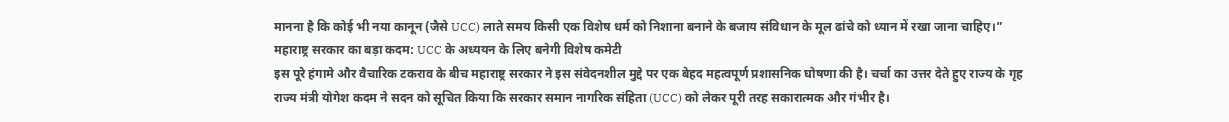मानना है कि कोई भी नया कानून (जैसे UCC) लाते समय किसी एक विशेष धर्म को निशाना बनाने के बजाय संविधान के मूल ढांचे को ध्यान में रखा जाना चाहिए।”
महाराष्ट्र सरकार का बड़ा कदम: UCC के अध्ययन के लिए बनेगी विशेष कमेटी
इस पूरे हंगामे और वैचारिक टकराव के बीच महाराष्ट्र सरकार ने इस संवेदनशील मुद्दे पर एक बेहद महत्वपूर्ण प्रशासनिक घोषणा की है। चर्चा का उत्तर देते हुए राज्य के गृह राज्य मंत्री योगेश कदम ने सदन को सूचित किया कि सरकार समान नागरिक संहिता (UCC) को लेकर पूरी तरह सकारात्मक और गंभीर है।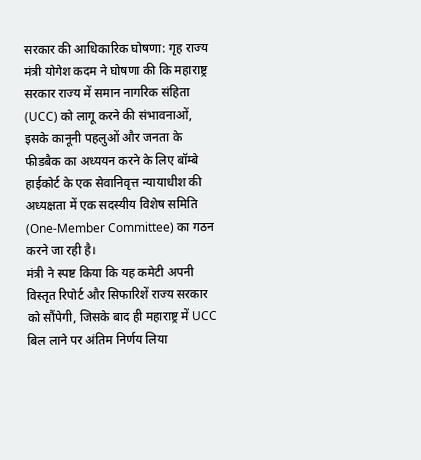सरकार की आधिकारिक घोषणा: गृह राज्य मंत्री योगेश कदम ने घोषणा की कि महाराष्ट्र सरकार राज्य में समान नागरिक संहिता (UCC) को लागू करने की संभावनाओं, इसके कानूनी पहलुओं और जनता के फीडबैक का अध्ययन करने के लिए बॉम्बे हाईकोर्ट के एक सेवानिवृत्त न्यायाधीश की अध्यक्षता में एक सदस्यीय विशेष समिति (One-Member Committee) का गठन करने जा रही है।
मंत्री ने स्पष्ट किया कि यह कमेटी अपनी विस्तृत रिपोर्ट और सिफारिशें राज्य सरकार को सौंपेगी, जिसके बाद ही महाराष्ट्र में UCC बिल लाने पर अंतिम निर्णय लिया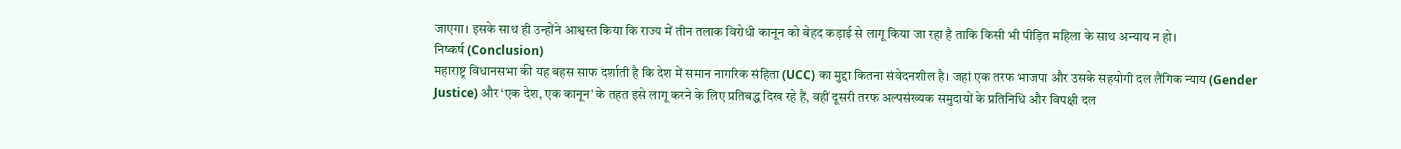जाएगा। इसके साथ ही उन्होंने आश्वस्त किया कि राज्य में तीन तलाक विरोधी कानून को बेहद कड़ाई से लागू किया जा रहा है ताकि किसी भी पीड़ित महिला के साथ अन्याय न हो।
निष्कर्ष (Conclusion)
महाराष्ट्र विधानसभा की यह बहस साफ दर्शाती है कि देश में समान नागरिक संहिता (UCC) का मुद्दा कितना संवेदनशील है। जहां एक तरफ भाजपा और उसके सहयोगी दल लैंगिक न्याय (Gender Justice) और ‘एक देश, एक कानून’ के तहत इसे लागू करने के लिए प्रतिबद्ध दिख रहे हैं, वहीं दूसरी तरफ अल्पसंख्यक समुदायों के प्रतिनिधि और विपक्षी दल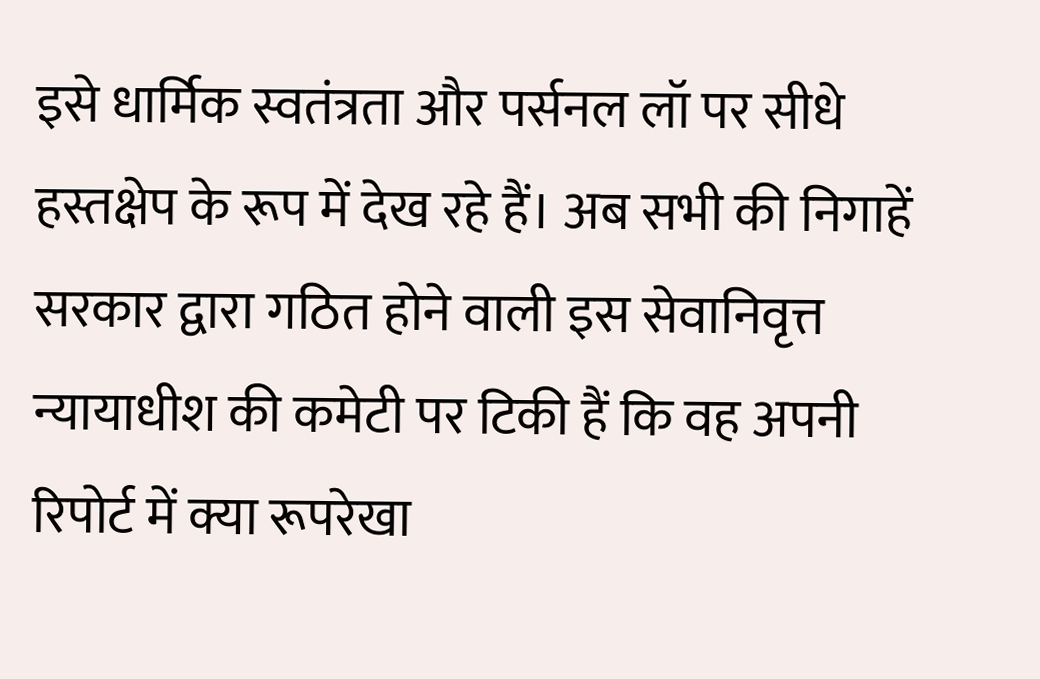इसे धार्मिक स्वतंत्रता और पर्सनल लॉ पर सीधे हस्तक्षेप के रूप में देख रहे हैं। अब सभी की निगाहें सरकार द्वारा गठित होने वाली इस सेवानिवृत्त न्यायाधीश की कमेटी पर टिकी हैं कि वह अपनी रिपोर्ट में क्या रूपरेखा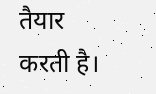तैयार करती है।